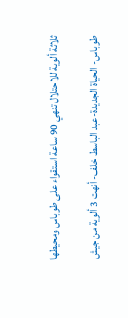ثلاثة ألوية للاحتلال تنهي 90 ساعة استقواء على طوباس ومحيطها

طوباس- الحياة الجديدة-عبد الباسط خلف- أنهت 3 ألوية من جيش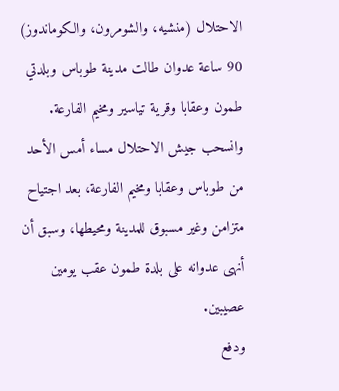الاحتلال (منشيه، والشومرون، والكوماندوز) 90 ساعة عدوان طالت مدينة طوباس وبلدتي طمون وعقابا وقرية تياسير ومخيم الفارعة.
وانسحب جيش الاحتلال مساء أمس الأحد من طوباس وعقابا ومخيم الفارعة، بعد اجتياح متزامن وغير مسبوق للمدينة ومحيطها، وسبق أن أنهى عدوانه على بلدة طمون عقب يومين عصيبين.
ودفع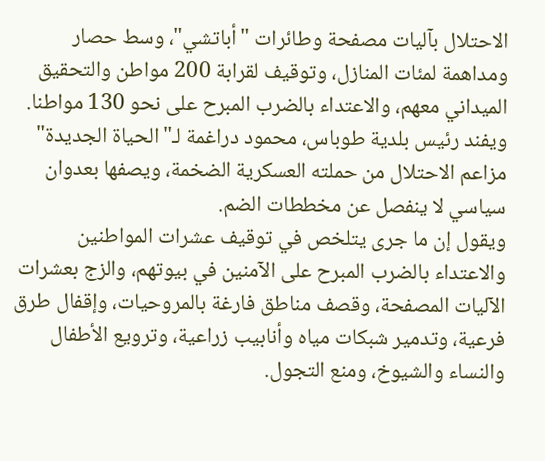الاحتلال بآليات مصفحة وطائرات "أباتشي"، وسط حصار ومداهمة لمئات المنازل، وتوقيف لقرابة 200 مواطن والتحقيق الميداني معهم، والاعتداء بالضرب المبرح على نحو 130 مواطنا.
ويفند رئيس بلدية طوباس، محمود دراغمة لـ"الحياة الجديدة" مزاعم الاحتلال من حملته العسكرية الضخمة، ويصفها بعدوان سياسي لا ينفصل عن مخططات الضم.
ويقول إن ما جرى يتلخص في توقيف عشرات المواطنين والاعتداء بالضرب المبرح على الآمنين في بيوتهم، والزج بعشرات الآليات المصفحة، وقصف مناطق فارغة بالمروحيات، وإقفال طرق فرعية، وتدمير شبكات مياه وأنابيب زراعية، وترويع الأطفال والنساء والشيوخ، ومنع التجول.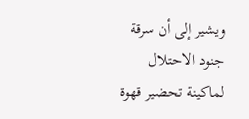ويشير إلى أن سرقة جنود الاحتلال لماكينة تحضير قهوة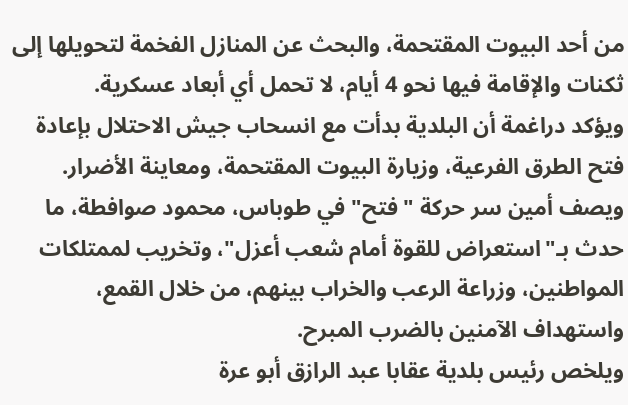من أحد البيوت المقتحمة، والبحث عن المنازل الفخمة لتحويلها إلى ثكنات والإقامة فيها نحو 4 أيام، لا تحمل أي أبعاد عسكرية.
ويؤكد دراغمة أن البلدية بدأت مع انسحاب جيش الاحتلال بإعادة فتح الطرق الفرعية، وزيارة البيوت المقتحمة، ومعاينة الأضرار.
ويصف أمين سر حركة "فتح" في طوباس، محمود صوافطة، ما حدث بـ"استعراض للقوة أمام شعب أعزل"، وتخريب لممتلكات المواطنين، وزراعة الرعب والخراب بينهم، من خلال القمع، واستهداف الآمنين بالضرب المبرح.
ويلخص رئيس بلدية عقابا عبد الرازق أبو عرة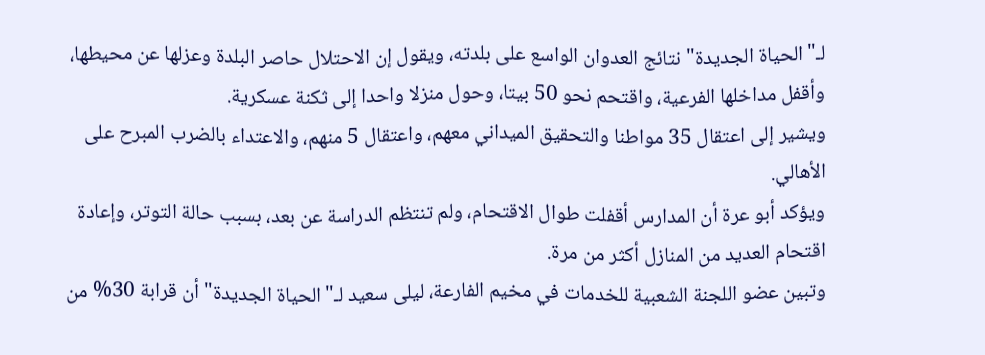لـ"الحياة الجديدة" نتائج العدوان الواسع على بلدته، ويقول إن الاحتلال حاصر البلدة وعزلها عن محيطها، وأقفل مداخلها الفرعية، واقتحم نحو 50 بيتا، وحول منزلا واحدا إلى ثكنة عسكرية.
ويشير إلى اعتقال 35 مواطنا والتحقيق الميداني معهم، واعتقال 5 منهم، والاعتداء بالضرب المبرح على الأهالي.
ويؤكد أبو عرة أن المدارس أقفلت طوال الاقتحام، ولم تنتظم الدراسة عن بعد، بسبب حالة التوتر، وإعادة اقتحام العديد من المنازل أكثر من مرة.
وتبين عضو اللجنة الشعبية للخدمات في مخيم الفارعة، ليلى سعيد لـ"الحياة الجديدة" أن قرابة 30% من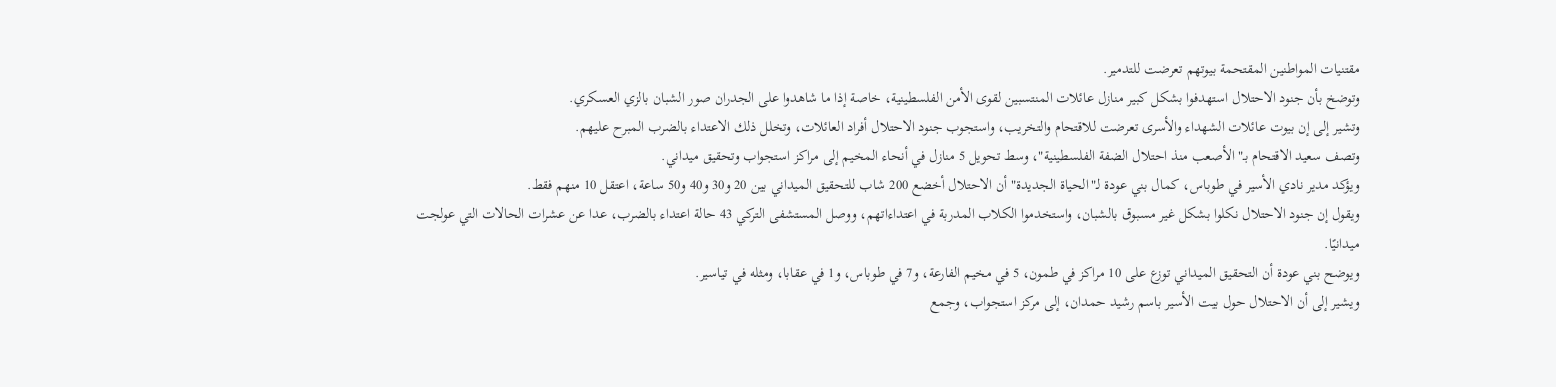مقتنيات المواطنين المقتحمة بيوتهم تعرضت للتدمير.
وتوضخ بأن جنود الاحتلال استهدفوا بشكل كبير منازل عائلات المنتسبين لقوى الأمن الفلسطينية، خاصة إذا ما شاهدوا على الجدران صور الشبان بالزي العسكري.
وتشير إلى إن بيوت عائلات الشهداء والأسرى تعرضت للاقتحام والتخريب، واستجوب جنود الاحتلال أفراد العائلات، وتخلل ذلك الاعتداء بالضرب المبرح عليهم.
وتصف سعيد الاقتحام بـ"الأصعب منذ احتلال الضفة الفلسطينية"، وسط تحويل 5 منازل في أنحاء المخيم إلى مراكز استجواب وتحقيق ميداني.
ويؤكد مدير نادي الأسير في طوباس، كمال بني عودة لـ"الحياة الجديدة" أن الاحتلال أخضع 200 شاب للتحقيق الميداني بين 20 و30 و40 و50 ساعة، اعتقل 10 منهم فقط.
ويقول إن جنود الاحتلال نكلوا بشكل غير مسبوق بالشبان، واستخدموا الكلاب المدربة في اعتداءاتهم، ووصل المستشفى التركي 43 حالة اعتداء بالضرب، عدا عن عشرات الحالات التي عولجت ميدانيًا.
ويوضح بني عودة أن التحقيق الميداني توزع على 10 مراكز في طمون، 5 في مخيم الفارعة، و7 في طوباس، و1 في عقابا، ومثله في تياسير.
ويشير إلى أن الاحتلال حول بيت الأسير باسم رشيد حمدان، إلى مركز استجواب، وجمع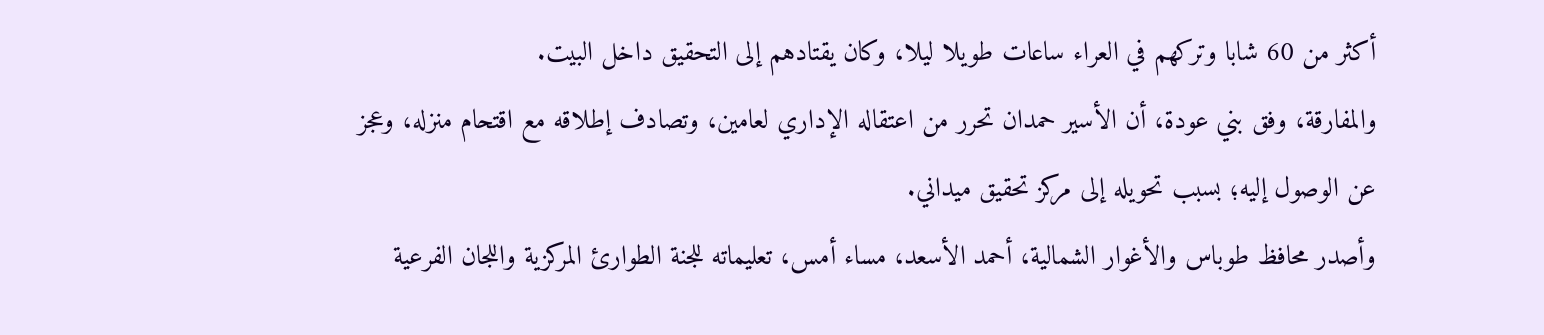أكثر من 60 شابا وتركهم في العراء ساعات طويلا ليلا، وكان يقتادهم إلى التحقيق داخل البيت.
والمفارقة، وفق بني عودة، أن الأسير حمدان تحرر من اعتقاله الإداري لعامين، وتصادف إطلاقه مع اقتحام منزله، وعجز عن الوصول إليه؛ بسبب تحويله إلى مركز تحقيق ميداني.
وأصدر محافظ طوباس والأغوار الشمالية، أحمد الأسعد، مساء أمس، تعليماته للجنة الطوارئ المركزية واللجان الفرعية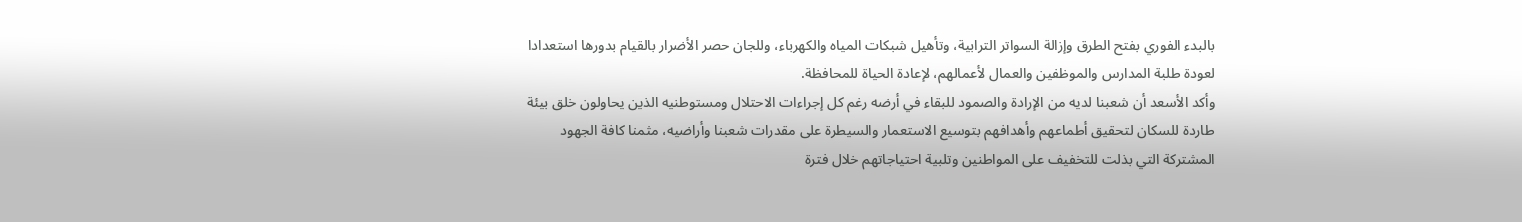بالبدء الفوري بفتح الطرق وإزالة السواتر الترابية، وتأهيل شبكات المياه والكهرباء، وللجان حصر الأضرار بالقيام بدورها استعدادا لعودة طلبة المدارس والموظفين والعمال لأعمالهم، لإعادة الحياة للمحافظة.
وأكد الأسعد أن شعبنا لديه من الإرادة والصمود للبقاء في أرضه رغم كل إجراءات الاحتلال ومستوطنيه الذين يحاولون خلق بيئة طاردة للسكان لتحقيق أطماعهم وأهدافهم بتوسيع الاستعمار والسيطرة على مقدرات شعبنا وأراضيه، مثمنا كافة الجهود المشتركة التي بذلت للتخفيف على المواطنين وتلبية احتياجاتهم خلال فترة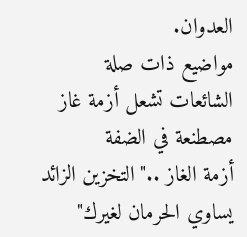العدوان.
مواضيع ذات صلة
الشائعات تشعل أزمة غاز مصطنعة في الضفة
أزمة الغاز .."التخزين الزائد يساوي الحرمان لغيرك"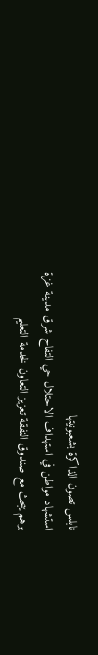نابلس تصون الذاكرة بشعبونيتها
استشهاد مواطن في استهداف الاحتلال حي التفاح شرق مدينة غزة
برهم يبحث مع صندوق النفقة تعزيز التعاون لخدمة التعليم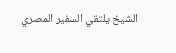الشيخ يلتقي السفير المصري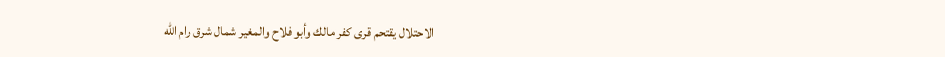الاحتلال يقتحم قرى كفر مالك وأبو فلاح والمغير شمال شرق رام الله